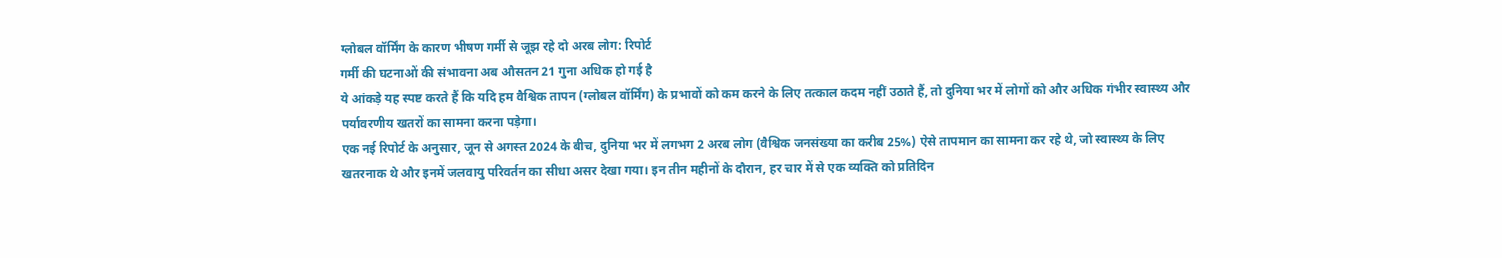ग्लोबल वॉर्मिंग के कारण भीषण गर्मी से जूझ रहे दो अरब लोग: रिपोर्ट
गर्मी की घटनाओं की संभावना अब औसतन 21 गुना अधिक हो गई है
ये आंकड़े यह स्पष्ट करते हैं कि यदि हम वैश्विक तापन (ग्लोबल वॉर्मिंग) के प्रभावों को कम करने के लिए तत्काल कदम नहीं उठाते हैं, तो दुनिया भर में लोगों को और अधिक गंभीर स्वास्थ्य और पर्यावरणीय खतरों का सामना करना पड़ेगा।
एक नई रिपोर्ट के अनुसार, जून से अगस्त 2024 के बीच, दुनिया भर में लगभग 2 अरब लोग (वैश्विक जनसंख्या का करीब 25%) ऐसे तापमान का सामना कर रहे थे, जो स्वास्थ्य के लिए खतरनाक थे और इनमें जलवायु परिवर्तन का सीधा असर देखा गया। इन तीन महीनों के दौरान, हर चार में से एक व्यक्ति को प्रतिदिन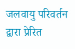जलवायु परिवर्तन द्वारा प्रेरित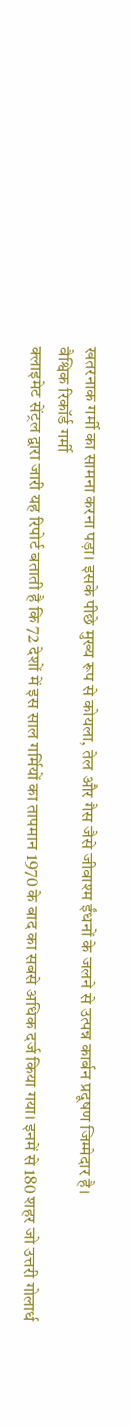खतरनाक गर्मी का सामना करना पड़ा। इसके पीछे मुख्य रूप से कोयला, तेल और गैस जैसे जीवाश्म ईंधनों के जलने से उत्पन्न कार्बन प्रदूषण जिम्मेदार है।
वैश्विक रिकॉर्ड गर्मी
क्लाइमेट सेंट्रल द्वारा जारी यह रिपोर्ट बताती है कि 72 देशों में इस साल गर्मियों का तापमान 1970 के बाद का सबसे अधिक दर्ज किया गया। इनमें से 180 शहर जो उत्तरी गोलार्ध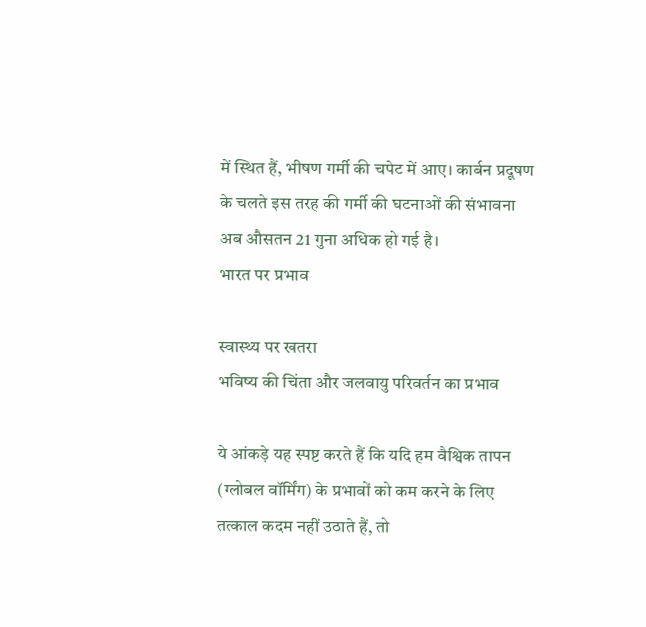में स्थित हैं, भीषण गर्मी की चपेट में आए। कार्बन प्रदूषण के चलते इस तरह की गर्मी की घटनाओं की संभावना अब औसतन 21 गुना अधिक हो गई है।
भारत पर प्रभाव

स्वास्थ्य पर खतरा
भविष्य की चिंता और जलवायु परिवर्तन का प्रभाव

ये आंकड़े यह स्पष्ट करते हैं कि यदि हम वैश्विक तापन (ग्लोबल वॉर्मिंग) के प्रभावों को कम करने के लिए तत्काल कदम नहीं उठाते हैं, तो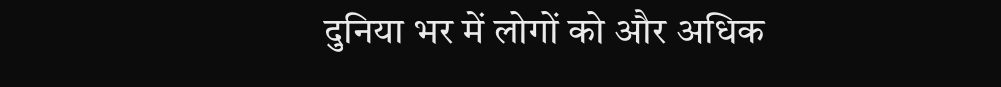दुनिया भर में लोगों को और अधिक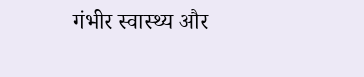गंभीर स्वास्थ्य और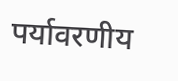पर्यावरणीय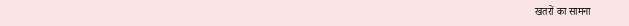खतरों का सामना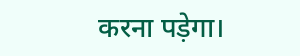करना पड़ेगा।